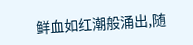鲜血如红潮般涌出,随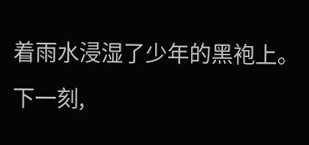着雨水浸湿了少年的黑袍上。
下一刻,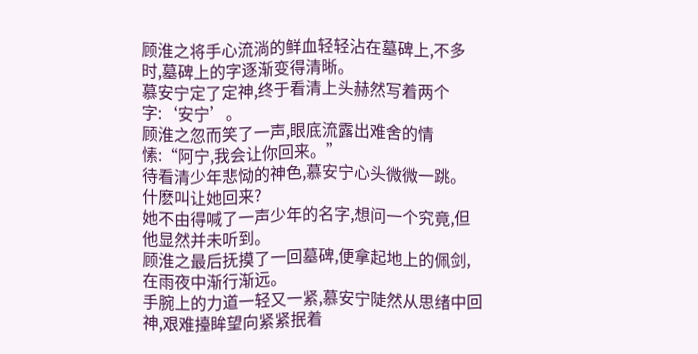顾淮之将手心流淌的鲜血轻轻沾在墓碑上,不多时,墓碑上的字逐渐变得清晰。
慕安宁定了定神,终于看清上头赫然写着两个字:‘安宁’。
顾淮之忽而笑了一声,眼底流露出难舍的情愫:“阿宁,我会让你回来。”
待看清少年悲恸的神色,慕安宁心头微微一跳。
什麽叫让她回来?
她不由得喊了一声少年的名字,想问一个究竟,但他显然并未听到。
顾淮之最后抚摸了一回墓碑,便拿起地上的佩剑,在雨夜中渐行渐远。
手腕上的力道一轻又一紧,慕安宁陡然从思绪中回神,艰难擡眸望向紧紧抿着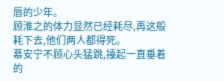唇的少年。
顾淮之的体力显然已经耗尽,再这般耗下去,他们两人都得死。
慕安宁不顾心头猛跳,擡起一直垂着的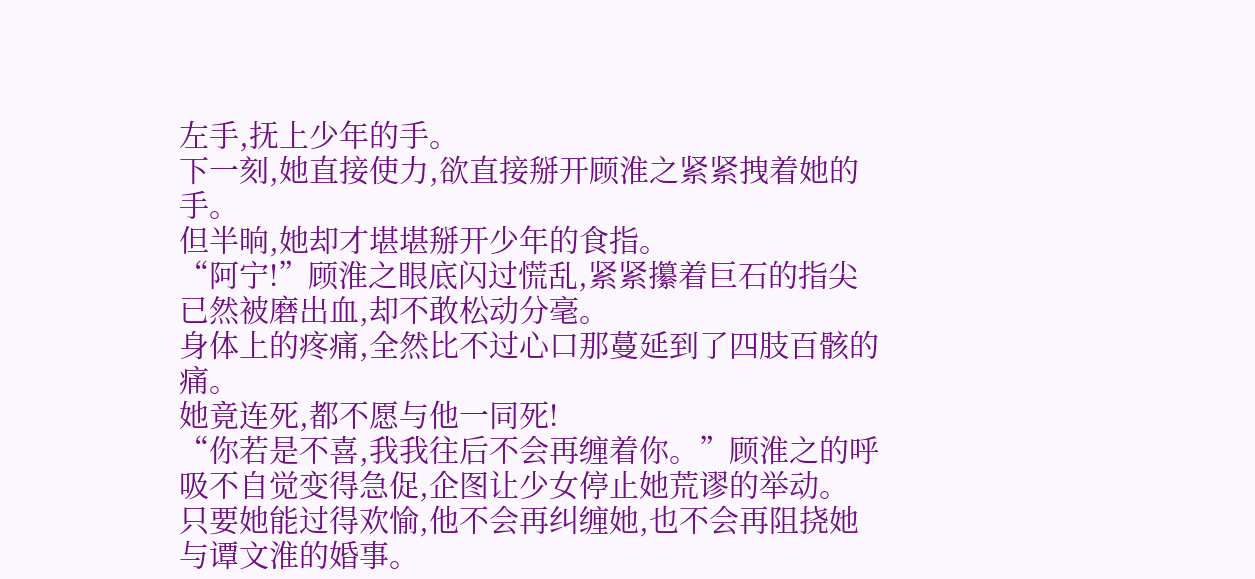左手,抚上少年的手。
下一刻,她直接使力,欲直接掰开顾淮之紧紧拽着她的手。
但半晌,她却才堪堪掰开少年的食指。
“阿宁!”顾淮之眼底闪过慌乱,紧紧攥着巨石的指尖已然被磨出血,却不敢松动分毫。
身体上的疼痛,全然比不过心口那蔓延到了四肢百骸的痛。
她竟连死,都不愿与他一同死!
“你若是不喜,我我往后不会再缠着你。”顾淮之的呼吸不自觉变得急促,企图让少女停止她荒谬的举动。
只要她能过得欢愉,他不会再纠缠她,也不会再阻挠她与谭文淮的婚事。